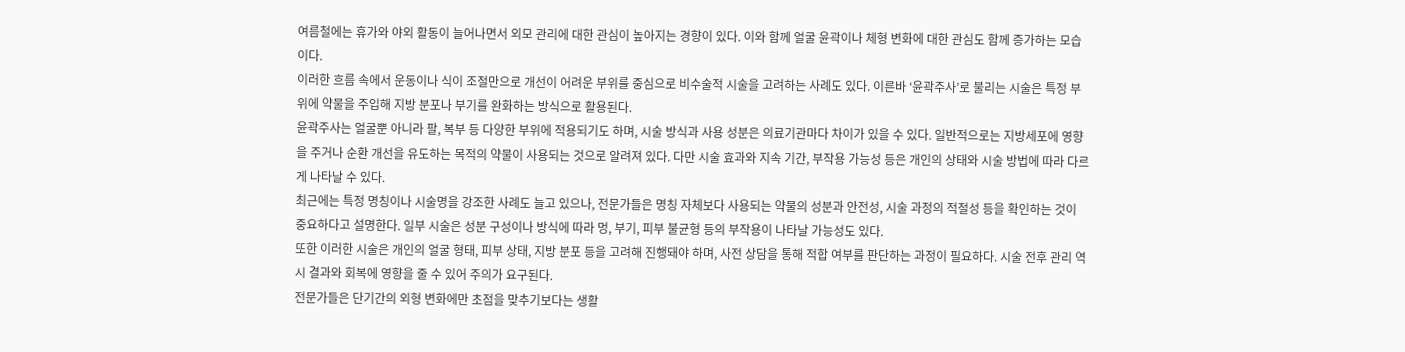여름철에는 휴가와 야외 활동이 늘어나면서 외모 관리에 대한 관심이 높아지는 경향이 있다. 이와 함께 얼굴 윤곽이나 체형 변화에 대한 관심도 함께 증가하는 모습이다.
이러한 흐름 속에서 운동이나 식이 조절만으로 개선이 어려운 부위를 중심으로 비수술적 시술을 고려하는 사례도 있다. 이른바 ‘윤곽주사’로 불리는 시술은 특정 부위에 약물을 주입해 지방 분포나 부기를 완화하는 방식으로 활용된다.
윤곽주사는 얼굴뿐 아니라 팔, 복부 등 다양한 부위에 적용되기도 하며, 시술 방식과 사용 성분은 의료기관마다 차이가 있을 수 있다. 일반적으로는 지방세포에 영향을 주거나 순환 개선을 유도하는 목적의 약물이 사용되는 것으로 알려져 있다. 다만 시술 효과와 지속 기간, 부작용 가능성 등은 개인의 상태와 시술 방법에 따라 다르게 나타날 수 있다.
최근에는 특정 명칭이나 시술명을 강조한 사례도 늘고 있으나, 전문가들은 명칭 자체보다 사용되는 약물의 성분과 안전성, 시술 과정의 적절성 등을 확인하는 것이 중요하다고 설명한다. 일부 시술은 성분 구성이나 방식에 따라 멍, 부기, 피부 불균형 등의 부작용이 나타날 가능성도 있다.
또한 이러한 시술은 개인의 얼굴 형태, 피부 상태, 지방 분포 등을 고려해 진행돼야 하며, 사전 상담을 통해 적합 여부를 판단하는 과정이 필요하다. 시술 전후 관리 역시 결과와 회복에 영향을 줄 수 있어 주의가 요구된다.
전문가들은 단기간의 외형 변화에만 초점을 맞추기보다는 생활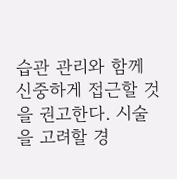습관 관리와 함께 신중하게 접근할 것을 권고한다. 시술을 고려할 경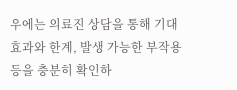우에는 의료진 상담을 통해 기대 효과와 한계, 발생 가능한 부작용 등을 충분히 확인하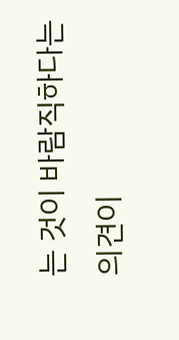는 것이 바람직하다는 의견이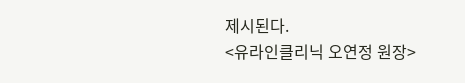제시된다.
<유라인클리닉 오연정 원장>